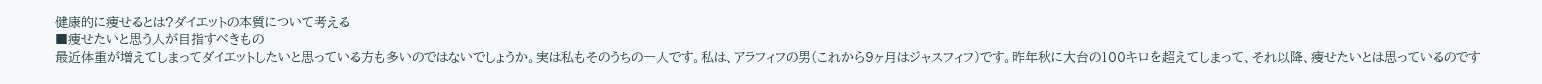健康的に痩せるとは?ダイエットの本質について考える
■痩せたいと思う人が目指すべきもの
最近体重が増えてしまってダイエットしたいと思っている方も多いのではないでしょうか。実は私もそのうちの一人です。私は、アラフィフの男(これから9ヶ月はジャスフィフ)です。昨年秋に大台の100キロを超えてしまって、それ以降、痩せたいとは思っているのです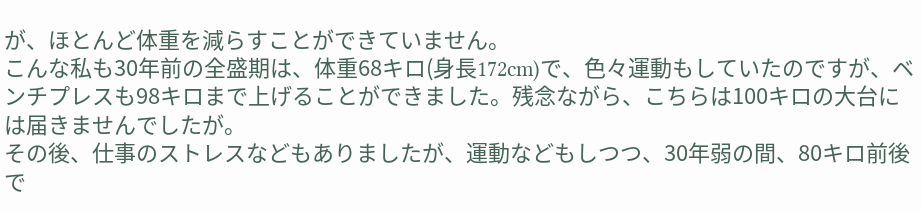が、ほとんど体重を減らすことができていません。
こんな私も30年前の全盛期は、体重68キロ(身長172cm)で、色々運動もしていたのですが、ベンチプレスも98キロまで上げることができました。残念ながら、こちらは100キロの大台には届きませんでしたが。
その後、仕事のストレスなどもありましたが、運動などもしつつ、30年弱の間、80キロ前後で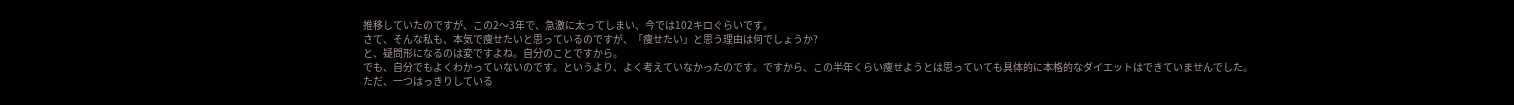推移していたのですが、この2〜3年で、急激に太ってしまい、今では102キロぐらいです。
さて、そんな私も、本気で痩せたいと思っているのですが、「痩せたい」と思う理由は何でしょうか?
と、疑問形になるのは変ですよね。自分のことですから。
でも、自分でもよくわかっていないのです。というより、よく考えていなかったのです。ですから、この半年くらい痩せようとは思っていても具体的に本格的なダイエットはできていませんでした。
ただ、一つはっきりしている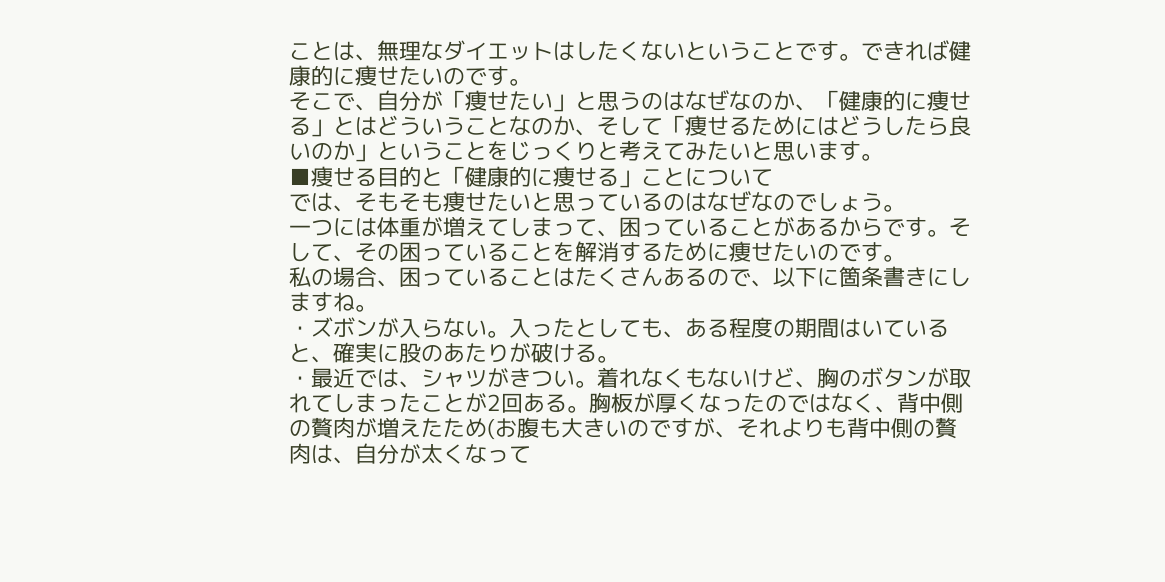ことは、無理なダイエットはしたくないということです。できれば健康的に痩せたいのです。
そこで、自分が「痩せたい」と思うのはなぜなのか、「健康的に痩せる」とはどういうことなのか、そして「痩せるためにはどうしたら良いのか」ということをじっくりと考えてみたいと思います。
■痩せる目的と「健康的に痩せる」ことについて
では、そもそも痩せたいと思っているのはなぜなのでしょう。
一つには体重が増えてしまって、困っていることがあるからです。そして、その困っていることを解消するために痩せたいのです。
私の場合、困っていることはたくさんあるので、以下に箇条書きにしますね。
・ズボンが入らない。入ったとしても、ある程度の期間はいていると、確実に股のあたりが破ける。
・最近では、シャツがきつい。着れなくもないけど、胸のボタンが取れてしまったことが2回ある。胸板が厚くなったのではなく、背中側の贅肉が増えたため(お腹も大きいのですが、それよりも背中側の贅肉は、自分が太くなって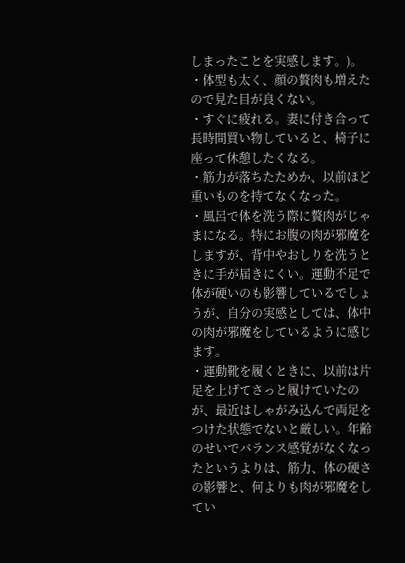しまったことを実感します。)。
・体型も太く、顔の贅肉も増えたので見た目が良くない。
・すぐに疲れる。妻に付き合って長時間買い物していると、椅子に座って休憩したくなる。
・筋力が落ちたためか、以前ほど重いものを持てなくなった。
・風呂で体を洗う際に贅肉がじゃまになる。特にお腹の肉が邪魔をしますが、背中やおしりを洗うときに手が届きにくい。運動不足で体が硬いのも影響しているでしょうが、自分の実感としては、体中の肉が邪魔をしているように感じます。
・運動靴を履くときに、以前は片足を上げてさっと履けていたのが、最近はしゃがみ込んで両足をつけた状態でないと厳しい。年齢のせいでバランス感覚がなくなったというよりは、筋力、体の硬さの影響と、何よりも肉が邪魔をしてい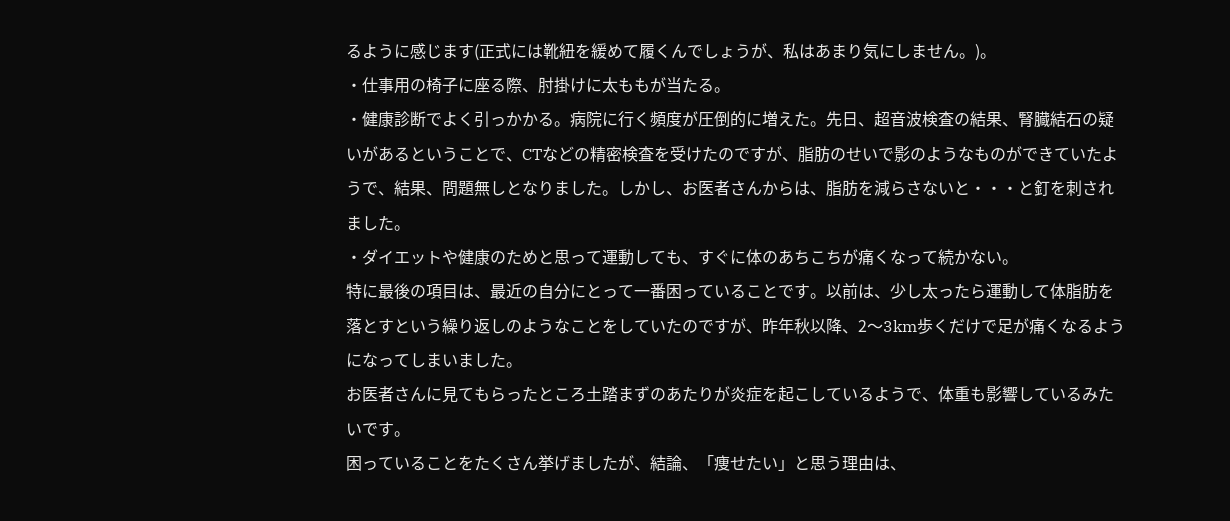るように感じます(正式には靴紐を緩めて履くんでしょうが、私はあまり気にしません。)。
・仕事用の椅子に座る際、肘掛けに太ももが当たる。
・健康診断でよく引っかかる。病院に行く頻度が圧倒的に増えた。先日、超音波検査の結果、腎臓結石の疑いがあるということで、CTなどの精密検査を受けたのですが、脂肪のせいで影のようなものができていたようで、結果、問題無しとなりました。しかし、お医者さんからは、脂肪を減らさないと・・・と釘を刺されました。
・ダイエットや健康のためと思って運動しても、すぐに体のあちこちが痛くなって続かない。
特に最後の項目は、最近の自分にとって一番困っていることです。以前は、少し太ったら運動して体脂肪を落とすという繰り返しのようなことをしていたのですが、昨年秋以降、2〜3km歩くだけで足が痛くなるようになってしまいました。
お医者さんに見てもらったところ土踏まずのあたりが炎症を起こしているようで、体重も影響しているみたいです。
困っていることをたくさん挙げましたが、結論、「痩せたい」と思う理由は、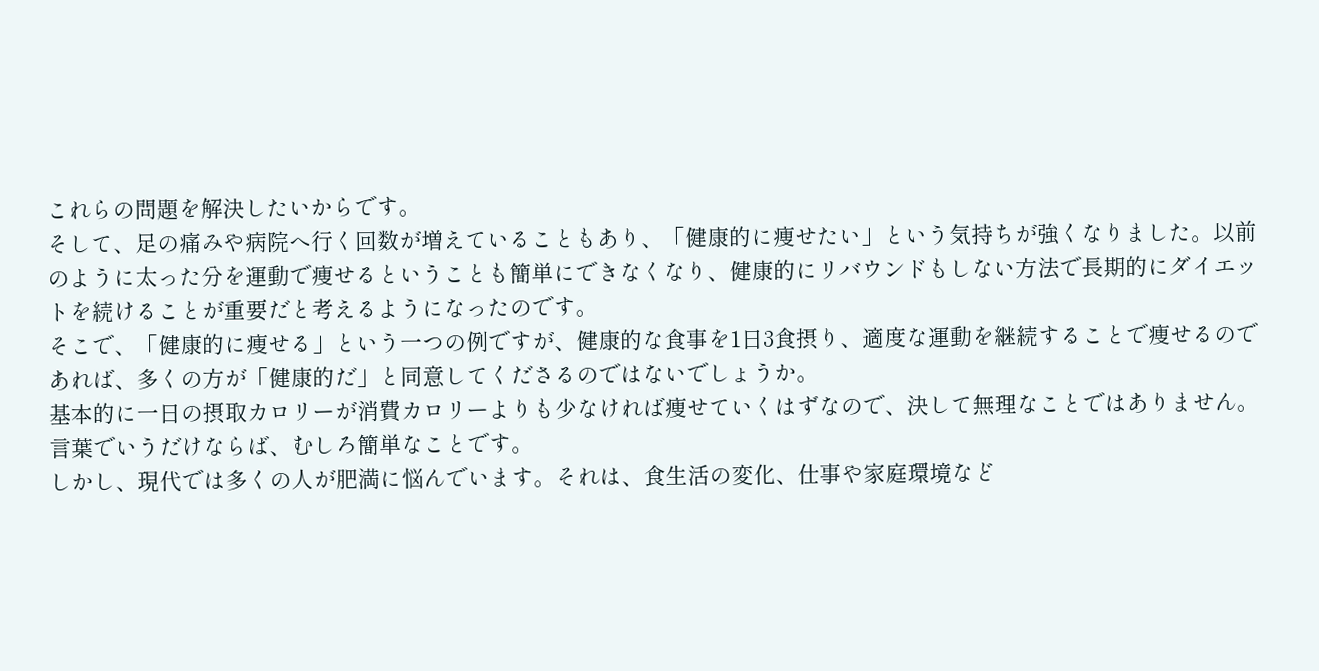これらの問題を解決したいからです。
そして、足の痛みや病院へ行く回数が増えていることもあり、「健康的に痩せたい」という気持ちが強くなりました。以前のように太った分を運動で痩せるということも簡単にできなくなり、健康的にリバウンドもしない方法で長期的にダイエットを続けることが重要だと考えるようになったのです。
そこで、「健康的に痩せる」という一つの例ですが、健康的な食事を1日3食摂り、適度な運動を継続することで痩せるのであれば、多くの方が「健康的だ」と同意してくださるのではないでしょうか。
基本的に一日の摂取カロリーが消費カロリーよりも少なければ痩せていくはずなので、決して無理なことではありません。言葉でいうだけならば、むしろ簡単なことです。
しかし、現代では多くの人が肥満に悩んでいます。それは、食生活の変化、仕事や家庭環境など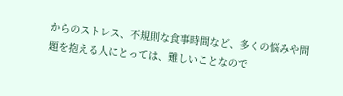からのストレス、不規則な食事時間など、多くの悩みや問題を抱える人にとっては、難しいことなので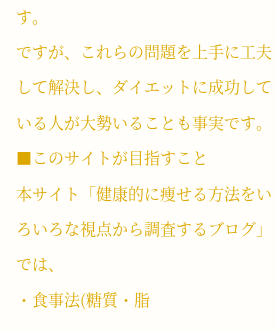す。
ですが、これらの問題を上手に工夫して解決し、ダイエットに成功している人が大勢いることも事実です。
■このサイトが目指すこと
本サイト「健康的に痩せる方法をいろいろな視点から調査するブログ」では、
・食事法(糖質・脂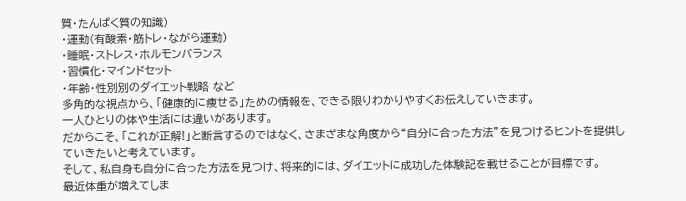質・たんぱく質の知識)
・運動(有酸素・筋トレ・ながら運動)
・睡眠・ストレス・ホルモンバランス
・習慣化・マインドセット
・年齢・性別別のダイエット戦略 など
多角的な視点から、「健康的に痩せる」ための情報を、できる限りわかりやすくお伝えしていきます。
一人ひとりの体や生活には違いがあります。
だからこそ、「これが正解!」と断言するのではなく、さまざまな角度から“自分に合った方法”を見つけるヒントを提供していきたいと考えています。
そして、私自身も自分に合った方法を見つけ、将来的には、ダイエットに成功した体験記を載せることが目標です。
最近体重が増えてしま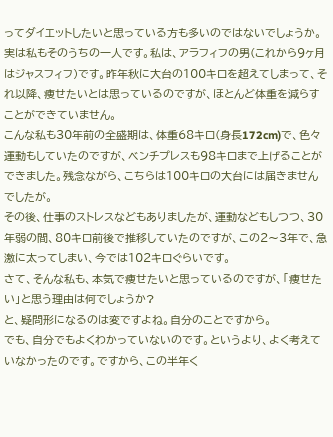ってダイエットしたいと思っている方も多いのではないでしょうか。実は私もそのうちの一人です。私は、アラフィフの男(これから9ヶ月はジャスフィフ)です。昨年秋に大台の100キロを超えてしまって、それ以降、痩せたいとは思っているのですが、ほとんど体重を減らすことができていません。
こんな私も30年前の全盛期は、体重68キロ(身長172cm)で、色々運動もしていたのですが、ベンチプレスも98キロまで上げることができました。残念ながら、こちらは100キロの大台には届きませんでしたが。
その後、仕事のストレスなどもありましたが、運動などもしつつ、30年弱の間、80キロ前後で推移していたのですが、この2〜3年で、急激に太ってしまい、今では102キロぐらいです。
さて、そんな私も、本気で痩せたいと思っているのですが、「痩せたい」と思う理由は何でしょうか?
と、疑問形になるのは変ですよね。自分のことですから。
でも、自分でもよくわかっていないのです。というより、よく考えていなかったのです。ですから、この半年く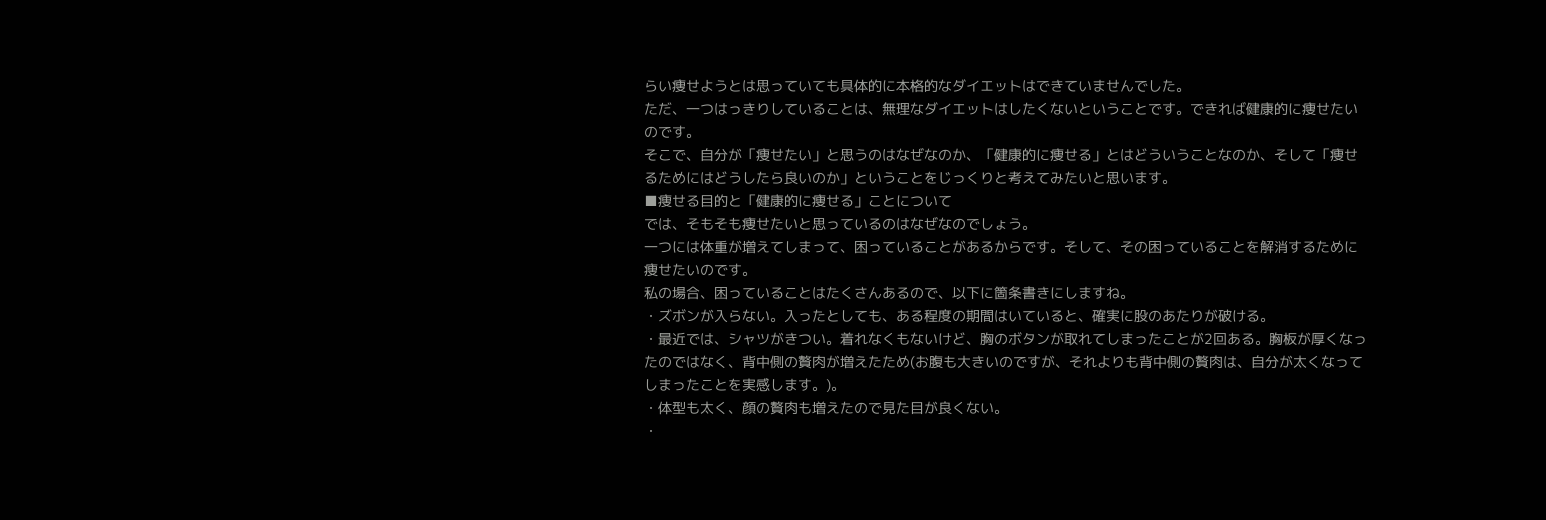らい痩せようとは思っていても具体的に本格的なダイエットはできていませんでした。
ただ、一つはっきりしていることは、無理なダイエットはしたくないということです。できれば健康的に痩せたいのです。
そこで、自分が「痩せたい」と思うのはなぜなのか、「健康的に痩せる」とはどういうことなのか、そして「痩せるためにはどうしたら良いのか」ということをじっくりと考えてみたいと思います。
■痩せる目的と「健康的に痩せる」ことについて
では、そもそも痩せたいと思っているのはなぜなのでしょう。
一つには体重が増えてしまって、困っていることがあるからです。そして、その困っていることを解消するために痩せたいのです。
私の場合、困っていることはたくさんあるので、以下に箇条書きにしますね。
・ズボンが入らない。入ったとしても、ある程度の期間はいていると、確実に股のあたりが破ける。
・最近では、シャツがきつい。着れなくもないけど、胸のボタンが取れてしまったことが2回ある。胸板が厚くなったのではなく、背中側の贅肉が増えたため(お腹も大きいのですが、それよりも背中側の贅肉は、自分が太くなってしまったことを実感します。)。
・体型も太く、顔の贅肉も増えたので見た目が良くない。
・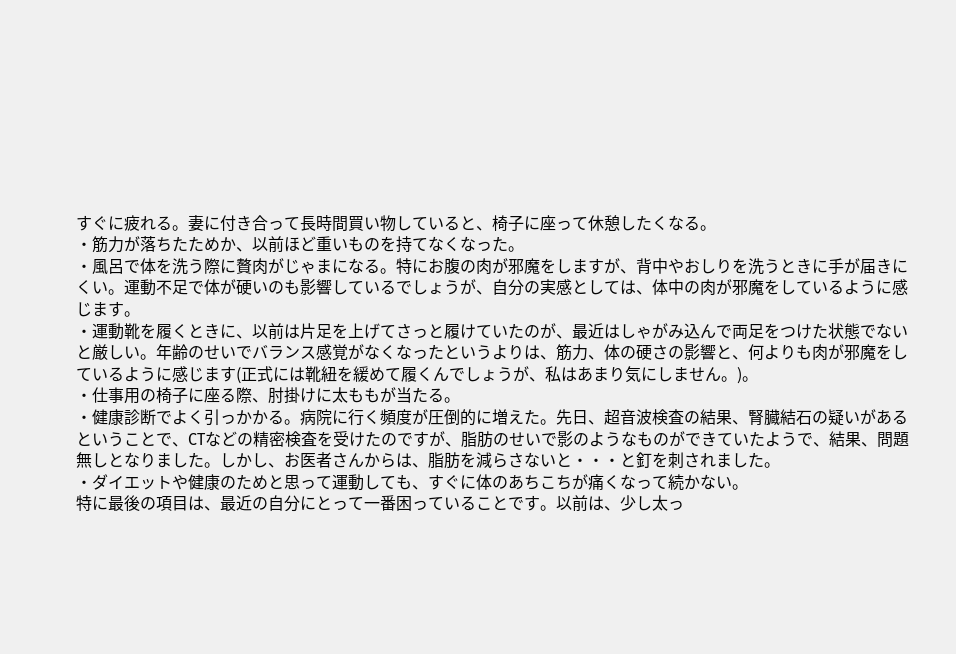すぐに疲れる。妻に付き合って長時間買い物していると、椅子に座って休憩したくなる。
・筋力が落ちたためか、以前ほど重いものを持てなくなった。
・風呂で体を洗う際に贅肉がじゃまになる。特にお腹の肉が邪魔をしますが、背中やおしりを洗うときに手が届きにくい。運動不足で体が硬いのも影響しているでしょうが、自分の実感としては、体中の肉が邪魔をしているように感じます。
・運動靴を履くときに、以前は片足を上げてさっと履けていたのが、最近はしゃがみ込んで両足をつけた状態でないと厳しい。年齢のせいでバランス感覚がなくなったというよりは、筋力、体の硬さの影響と、何よりも肉が邪魔をしているように感じます(正式には靴紐を緩めて履くんでしょうが、私はあまり気にしません。)。
・仕事用の椅子に座る際、肘掛けに太ももが当たる。
・健康診断でよく引っかかる。病院に行く頻度が圧倒的に増えた。先日、超音波検査の結果、腎臓結石の疑いがあるということで、CTなどの精密検査を受けたのですが、脂肪のせいで影のようなものができていたようで、結果、問題無しとなりました。しかし、お医者さんからは、脂肪を減らさないと・・・と釘を刺されました。
・ダイエットや健康のためと思って運動しても、すぐに体のあちこちが痛くなって続かない。
特に最後の項目は、最近の自分にとって一番困っていることです。以前は、少し太っ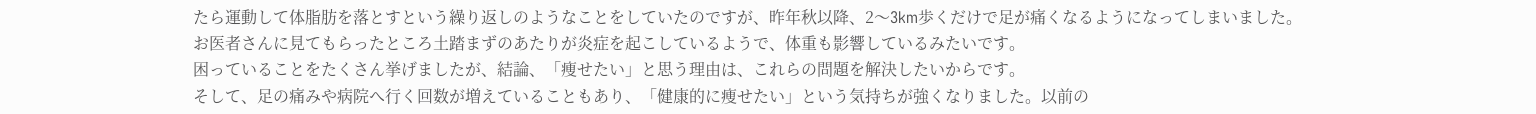たら運動して体脂肪を落とすという繰り返しのようなことをしていたのですが、昨年秋以降、2〜3km歩くだけで足が痛くなるようになってしまいました。
お医者さんに見てもらったところ土踏まずのあたりが炎症を起こしているようで、体重も影響しているみたいです。
困っていることをたくさん挙げましたが、結論、「痩せたい」と思う理由は、これらの問題を解決したいからです。
そして、足の痛みや病院へ行く回数が増えていることもあり、「健康的に痩せたい」という気持ちが強くなりました。以前の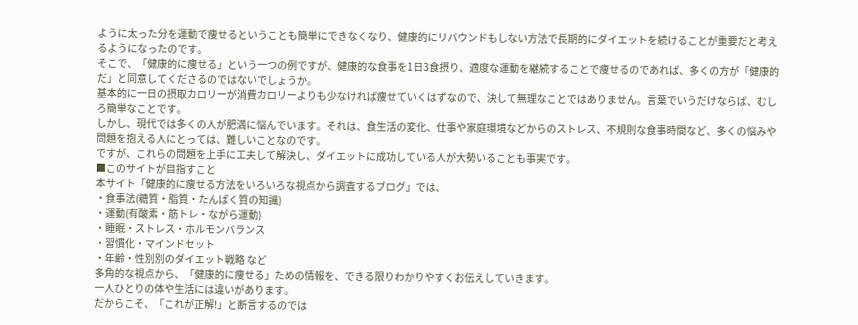ように太った分を運動で痩せるということも簡単にできなくなり、健康的にリバウンドもしない方法で長期的にダイエットを続けることが重要だと考えるようになったのです。
そこで、「健康的に痩せる」という一つの例ですが、健康的な食事を1日3食摂り、適度な運動を継続することで痩せるのであれば、多くの方が「健康的だ」と同意してくださるのではないでしょうか。
基本的に一日の摂取カロリーが消費カロリーよりも少なければ痩せていくはずなので、決して無理なことではありません。言葉でいうだけならば、むしろ簡単なことです。
しかし、現代では多くの人が肥満に悩んでいます。それは、食生活の変化、仕事や家庭環境などからのストレス、不規則な食事時間など、多くの悩みや問題を抱える人にとっては、難しいことなのです。
ですが、これらの問題を上手に工夫して解決し、ダイエットに成功している人が大勢いることも事実です。
■このサイトが目指すこと
本サイト「健康的に痩せる方法をいろいろな視点から調査するブログ」では、
・食事法(糖質・脂質・たんぱく質の知識)
・運動(有酸素・筋トレ・ながら運動)
・睡眠・ストレス・ホルモンバランス
・習慣化・マインドセット
・年齢・性別別のダイエット戦略 など
多角的な視点から、「健康的に痩せる」ための情報を、できる限りわかりやすくお伝えしていきます。
一人ひとりの体や生活には違いがあります。
だからこそ、「これが正解!」と断言するのでは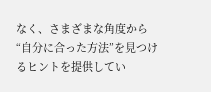なく、さまざまな角度から“自分に合った方法”を見つけるヒントを提供してい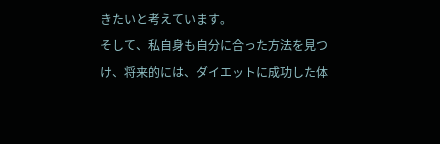きたいと考えています。
そして、私自身も自分に合った方法を見つけ、将来的には、ダイエットに成功した体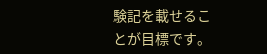験記を載せることが目標です。